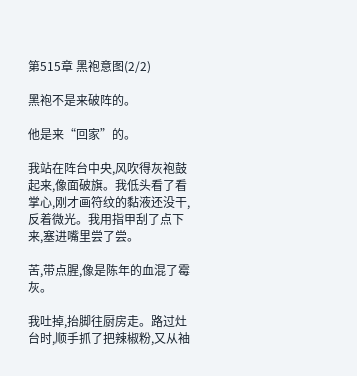第515章 黑袍意图(2/2)

黑袍不是来破阵的。

他是来“回家”的。

我站在阵台中央,风吹得灰袍鼓起来,像面破旗。我低头看了看掌心,刚才画符纹的黏液还没干,反着微光。我用指甲刮了点下来,塞进嘴里尝了尝。

苦,带点腥,像是陈年的血混了霉灰。

我吐掉,抬脚往厨房走。路过灶台时,顺手抓了把辣椒粉,又从袖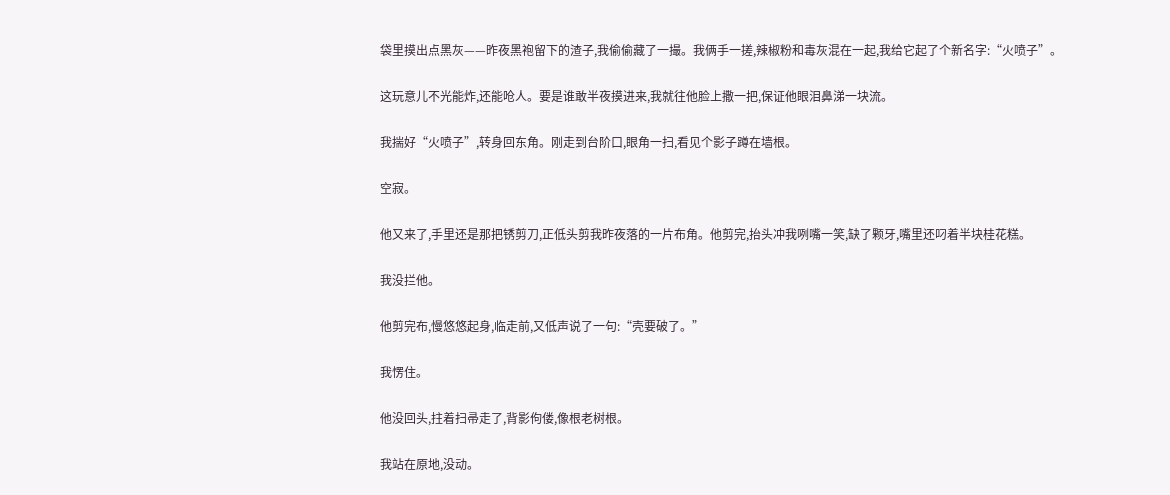袋里摸出点黑灰——昨夜黑袍留下的渣子,我偷偷藏了一撮。我俩手一搓,辣椒粉和毒灰混在一起,我给它起了个新名字:“火喷子”。

这玩意儿不光能炸,还能呛人。要是谁敢半夜摸进来,我就往他脸上撒一把,保证他眼泪鼻涕一块流。

我揣好“火喷子”,转身回东角。刚走到台阶口,眼角一扫,看见个影子蹲在墙根。

空寂。

他又来了,手里还是那把锈剪刀,正低头剪我昨夜落的一片布角。他剪完,抬头冲我咧嘴一笑,缺了颗牙,嘴里还叼着半块桂花糕。

我没拦他。

他剪完布,慢悠悠起身,临走前,又低声说了一句:“壳要破了。”

我愣住。

他没回头,拄着扫帚走了,背影佝偻,像根老树根。

我站在原地,没动。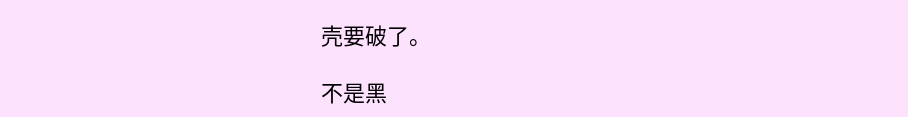壳要破了。

不是黑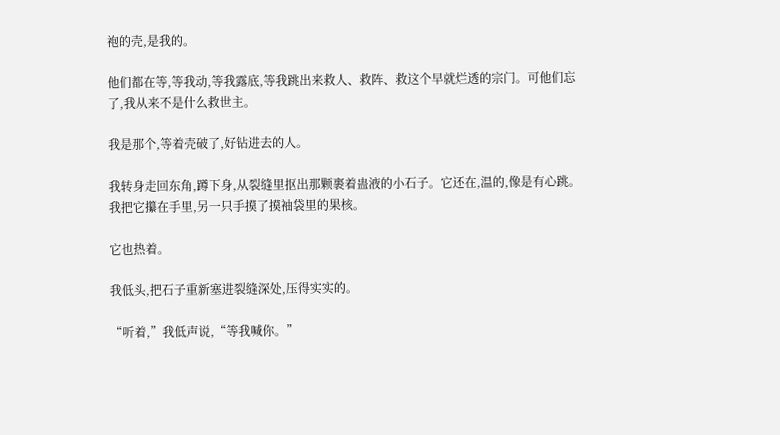袍的壳,是我的。

他们都在等,等我动,等我露底,等我跳出来救人、救阵、救这个早就烂透的宗门。可他们忘了,我从来不是什么救世主。

我是那个,等着壳破了,好钻进去的人。

我转身走回东角,蹲下身,从裂缝里抠出那颗裹着蛊液的小石子。它还在,温的,像是有心跳。我把它攥在手里,另一只手摸了摸袖袋里的果核。

它也热着。

我低头,把石子重新塞进裂缝深处,压得实实的。

“听着,”我低声说,“等我喊你。”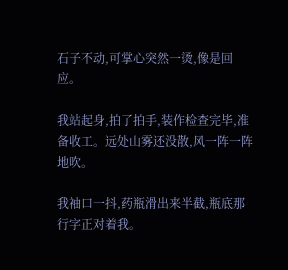石子不动,可掌心突然一烫,像是回应。

我站起身,拍了拍手,装作检查完毕,准备收工。远处山雾还没散,风一阵一阵地吹。

我袖口一抖,药瓶滑出来半截,瓶底那行字正对着我。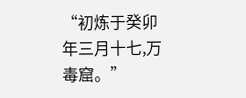“初炼于癸卯年三月十七,万毒窟。”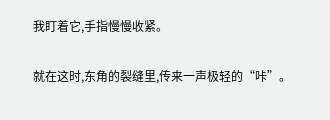我盯着它,手指慢慢收紧。

就在这时,东角的裂缝里,传来一声极轻的“咔”。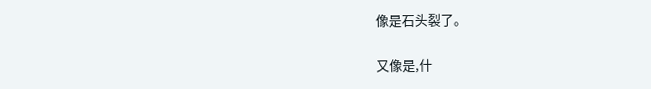像是石头裂了。

又像是,什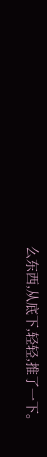么东西,从底下,轻轻,推了一下。